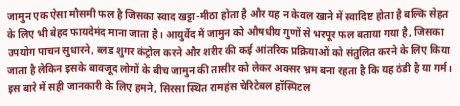जामुन एक ऐसा मौसमी फल है जिसका स्वाद खट्टा-मीठा होता है और यह न केवल खाने में स्वादिष्ट होता है बल्कि सेहत के लिए भी बेहद फायदेमंद माना जाता है। आयुर्वेद में जामुन को औषधीय गुणों से भरपूर फल बताया गया है, जिसका उपयोग पाचन सुधारने, ब्लड शुगर कंट्रोल करने और शरीर की कई आंतरिक प्रक्रियाओं को संतुलित करने के लिए किया जाता है लेकिन इसके बावजूद लोगों के बीच जामुन की तासीर को लेकर अक्सर भ्रम बना रहता है कि यह ठंडी है या गर्म। इस बारे में सही जानकारी के लिए हमने, सिरसा स्थित रामहंस चेरिटेबल हॉस्पिटल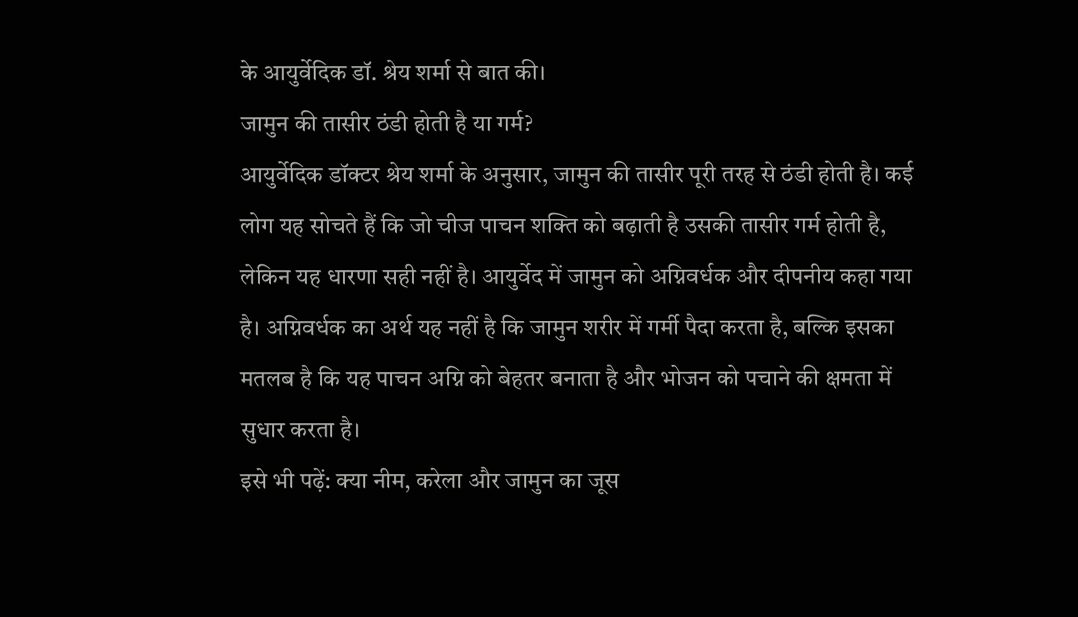के आयुर्वेदिक डॉ. श्रेय शर्मा से बात की।
जामुन की तासीर ठंडी होती है या गर्म?
आयुर्वेदिक डॉक्टर श्रेय शर्मा के अनुसार, जामुन की तासीर पूरी तरह से ठंडी होती है। कई लोग यह सोचते हैं कि जो चीज पाचन शक्ति को बढ़ाती है उसकी तासीर गर्म होती है, लेकिन यह धारणा सही नहीं है। आयुर्वेद में जामुन को अग्निवर्धक और दीपनीय कहा गया है। अग्निवर्धक का अर्थ यह नहीं है कि जामुन शरीर में गर्मी पैदा करता है, बल्कि इसका मतलब है कि यह पाचन अग्नि को बेहतर बनाता है और भोजन को पचाने की क्षमता में सुधार करता है।
इसे भी पढ़ें: क्या नीम, करेला और जामुन का जूस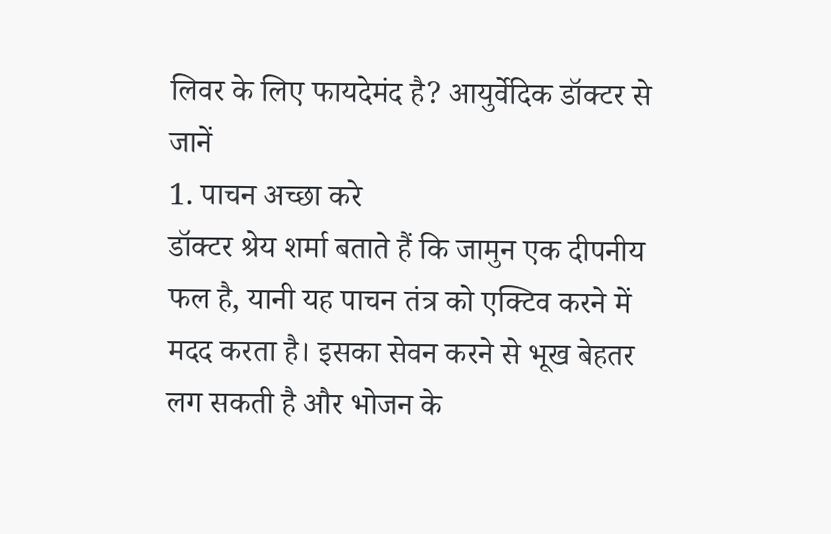लिवर के लिए फायदेमंद है? आयुर्वेदिक डॉक्टर से जानें
1. पाचन अच्छा करे
डॉक्टर श्रेय शर्मा बताते हैं कि जामुन एक दीपनीय फल है, यानी यह पाचन तंत्र को एक्टिव करने में मदद करता है। इसका सेवन करने से भूख बेहतर लग सकती है और भोजन के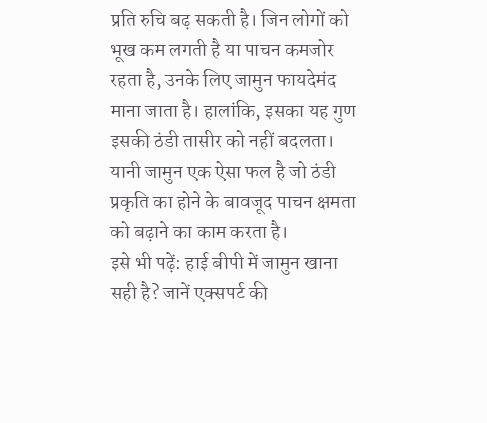प्रति रुचि बढ़ सकती है। जिन लोगों को भूख कम लगती है या पाचन कमजोर रहता है, उनके लिए जामुन फायदेमंद माना जाता है। हालांकि, इसका यह गुण इसकी ठंडी तासीर को नहीं बदलता। यानी जामुन एक ऐसा फल है जो ठंडी प्रकृति का होने के बावजूद पाचन क्षमता को बढ़ाने का काम करता है।
इसे भी पढ़ें: हाई बीपी में जामुन खाना सही है? जानें एक्सपर्ट की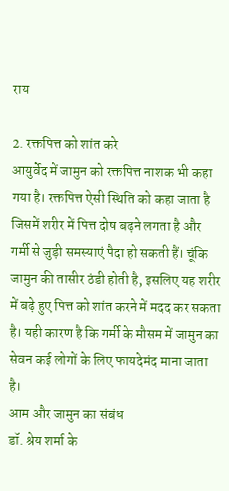राय

2. रक्तपित्त को शांत करे
आयुर्वेद में जामुन को रक्तपित्त नाशक भी कहा गया है। रक्तपित्त ऐसी स्थिति को कहा जाता है जिसमें शरीर में पित्त दोष बढ़ने लगता है और गर्मी से जुड़ी समस्याएं पैदा हो सकती हैं। चूंकि जामुन की तासीर ठंडी होती है, इसलिए यह शरीर में बढ़े हुए पित्त को शांत करने में मदद कर सकता है। यही कारण है कि गर्मी के मौसम में जामुन का सेवन कई लोगों के लिए फायदेमंद माना जाता है।
आम और जामुन का संबंध
डॉ. श्रेय शर्मा के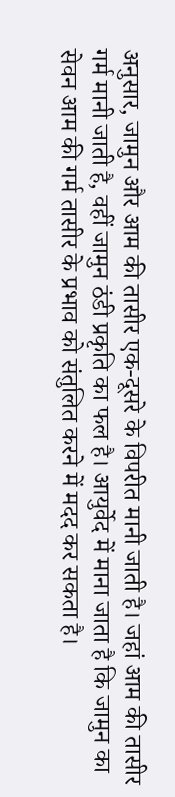अनुसार, जामुन और आम की तासीर एक-दूसरे के विपरीत मानी जाती है। जहां आम की तासीर गर्म मानी जाती है, वहीं जामुन ठंडी प्रकृति का फल है। आयुर्वेद में माना जाता है कि जामुन का सेवन आम की गर्म तासीर के प्रभाव को संतुलित करने में मदद कर सकता है।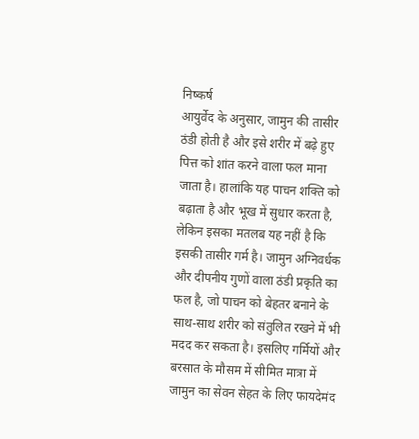निष्कर्ष
आयुर्वेद के अनुसार, जामुन की तासीर ठंडी होती है और इसे शरीर में बढ़े हुए पित्त को शांत करने वाला फल माना जाता है। हालांकि यह पाचन शक्ति को बढ़ाता है और भूख में सुधार करता है, लेकिन इसका मतलब यह नहीं है कि इसकी तासीर गर्म है। जामुन अग्निवर्धक और दीपनीय गुणों वाला ठंडी प्रकृति का फल है, जो पाचन को बेहतर बनाने के साथ-साथ शरीर को संतुलित रखने में भी मदद कर सकता है। इसलिए गर्मियों और बरसात के मौसम में सीमित मात्रा में जामुन का सेवन सेहत के लिए फायदेमंद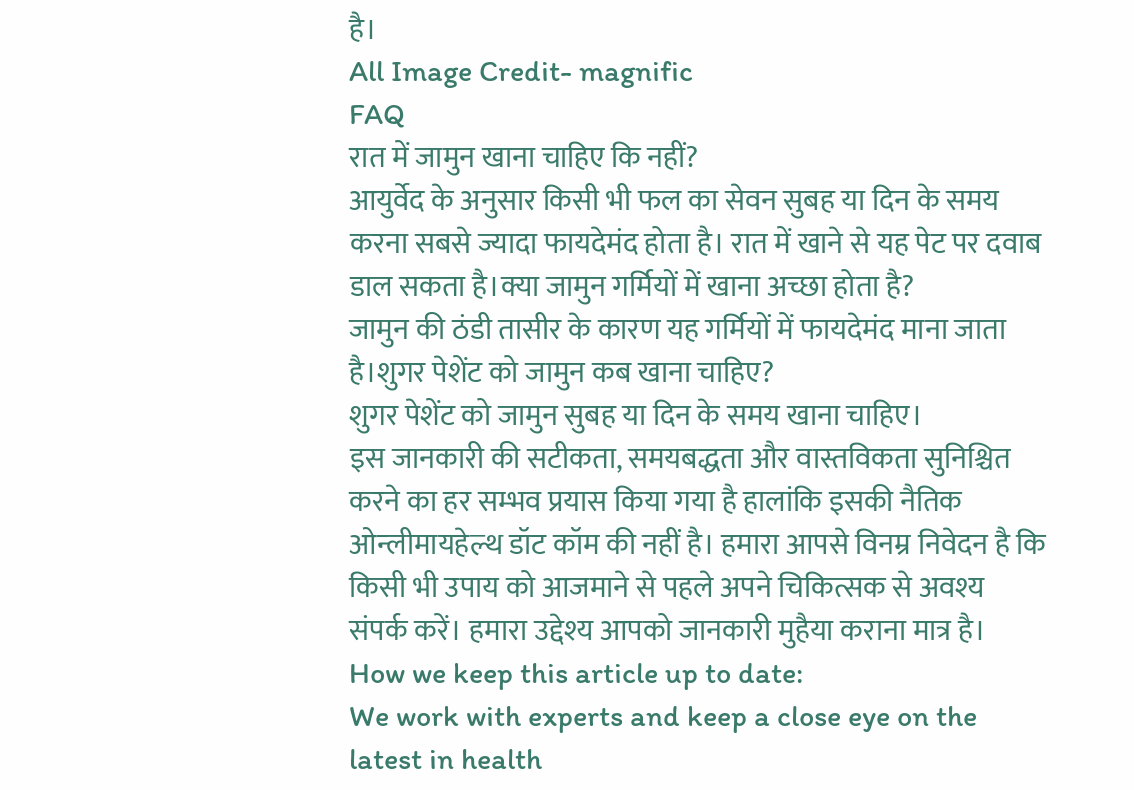है।
All Image Credit- magnific
FAQ
रात में जामुन खाना चाहिए कि नहीं?
आयुर्वेद के अनुसार किसी भी फल का सेवन सुबह या दिन के समय करना सबसे ज्यादा फायदेमंद होता है। रात में खाने से यह पेट पर दवाब डाल सकता है।क्या जामुन गर्मियों में खाना अच्छा होता है?
जामुन की ठंडी तासीर के कारण यह गर्मियों में फायदेमंद माना जाता है।शुगर पेशेंट को जामुन कब खाना चाहिए?
शुगर पेशेंट को जामुन सुबह या दिन के समय खाना चाहिए।
इस जानकारी की सटीकता, समयबद्धता और वास्तविकता सुनिश्चित करने का हर सम्भव प्रयास किया गया है हालांकि इसकी नैतिक ओन्लीमायहेल्थ डॉट कॉम की नहीं है। हमारा आपसे विनम्र निवेदन है कि किसी भी उपाय को आजमाने से पहले अपने चिकित्सक से अवश्य संपर्क करें। हमारा उद्देश्य आपको जानकारी मुहैया कराना मात्र है।
How we keep this article up to date:
We work with experts and keep a close eye on the latest in health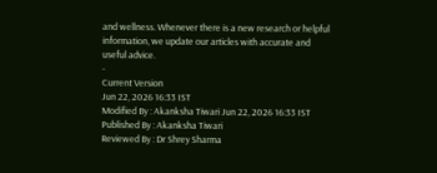and wellness. Whenever there is a new research or helpful information, we update our articles with accurate and useful advice.
-
Current Version
Jun 22, 2026 16:33 IST
Modified By : Akanksha Tiwari Jun 22, 2026 16:33 IST
Published By : Akanksha Tiwari
Reviewed By : Dr Shrey Sharma